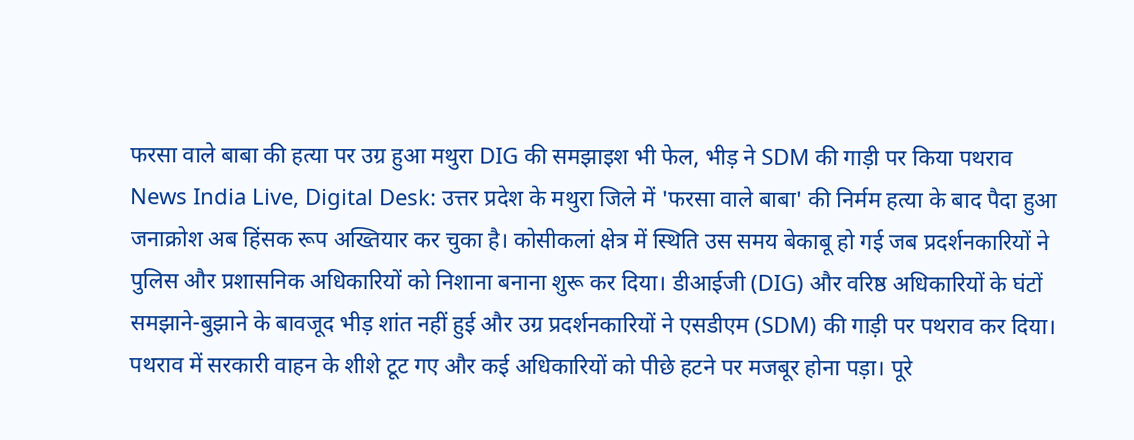फरसा वाले बाबा की हत्या पर उग्र हुआ मथुरा DIG की समझाइश भी फेल, भीड़ ने SDM की गाड़ी पर किया पथराव
News India Live, Digital Desk: उत्तर प्रदेश के मथुरा जिले में 'फरसा वाले बाबा' की निर्मम हत्या के बाद पैदा हुआ जनाक्रोश अब हिंसक रूप अख्तियार कर चुका है। कोसीकलां क्षेत्र में स्थिति उस समय बेकाबू हो गई जब प्रदर्शनकारियों ने पुलिस और प्रशासनिक अधिकारियों को निशाना बनाना शुरू कर दिया। डीआईजी (DIG) और वरिष्ठ अधिकारियों के घंटों समझाने-बुझाने के बावजूद भीड़ शांत नहीं हुई और उग्र प्रदर्शनकारियों ने एसडीएम (SDM) की गाड़ी पर पथराव कर दिया। पथराव में सरकारी वाहन के शीशे टूट गए और कई अधिकारियों को पीछे हटने पर मजबूर होना पड़ा। पूरे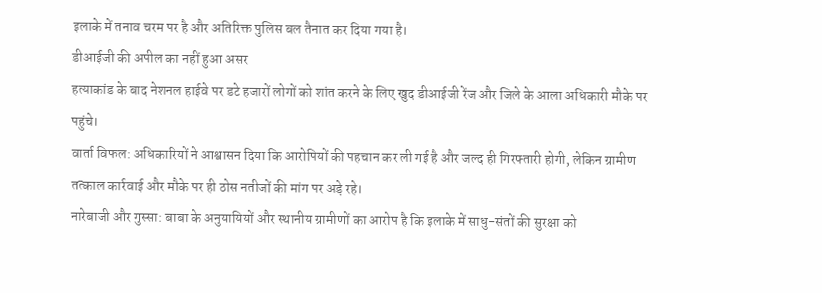इलाके में तनाव चरम पर है और अतिरिक्त पुलिस बल तैनात कर दिया गया है।
डीआईजी की अपील का नहीं हुआ असर
हत्याकांड के बाद नेशनल हाईवे पर डटे हजारों लोगों को शांत करने के लिए खुद डीआईजी रेंज और जिले के आला अधिकारी मौके पर पहुंचे।
वार्ता विफल: अधिकारियों ने आश्वासन दिया कि आरोपियों की पहचान कर ली गई है और जल्द ही गिरफ्तारी होगी, लेकिन ग्रामीण तत्काल कार्रवाई और मौके पर ही ठोस नतीजों की मांग पर अड़े रहे।
नारेबाजी और गुस्सा: बाबा के अनुयायियों और स्थानीय ग्रामीणों का आरोप है कि इलाके में साधु-संतों की सुरक्षा को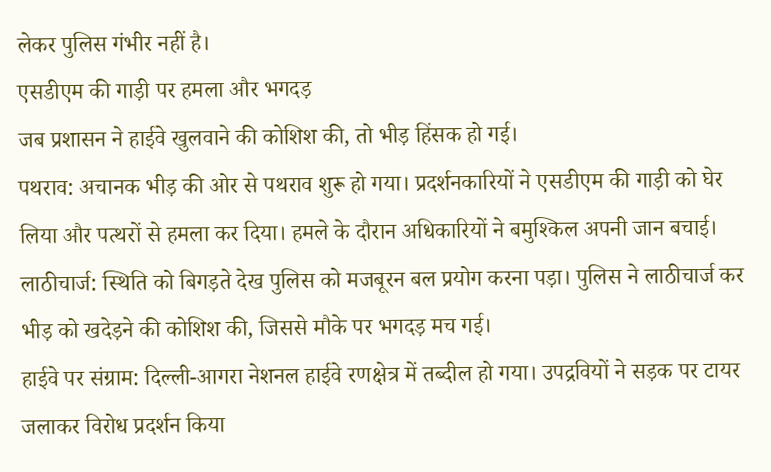लेकर पुलिस गंभीर नहीं है।
एसडीएम की गाड़ी पर हमला और भगदड़
जब प्रशासन ने हाईवे खुलवाने की कोशिश की, तो भीड़ हिंसक हो गई।
पथराव: अचानक भीड़ की ओर से पथराव शुरू हो गया। प्रदर्शनकारियों ने एसडीएम की गाड़ी को घेर लिया और पत्थरों से हमला कर दिया। हमले के दौरान अधिकारियों ने बमुश्किल अपनी जान बचाई।
लाठीचार्ज: स्थिति को बिगड़ते देख पुलिस को मजबूरन बल प्रयोग करना पड़ा। पुलिस ने लाठीचार्ज कर भीड़ को खदेड़ने की कोशिश की, जिससे मौके पर भगदड़ मच गई।
हाईवे पर संग्राम: दिल्ली-आगरा नेशनल हाईवे रणक्षेत्र में तब्दील हो गया। उपद्रवियों ने सड़क पर टायर जलाकर विरोध प्रदर्शन किया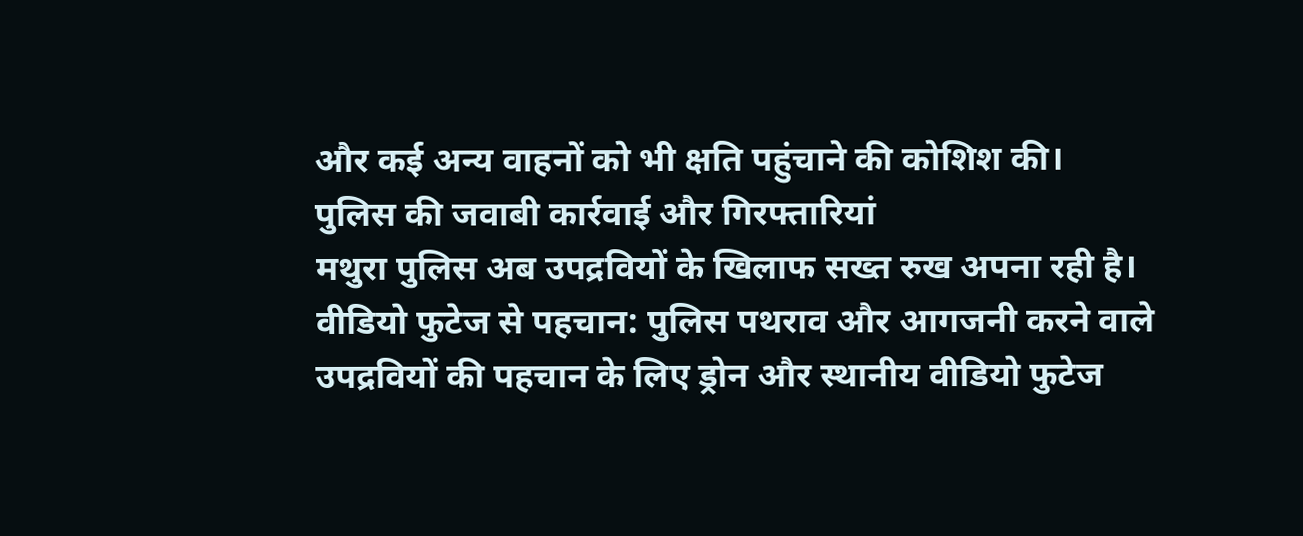और कई अन्य वाहनों को भी क्षति पहुंचाने की कोशिश की।
पुलिस की जवाबी कार्रवाई और गिरफ्तारियां
मथुरा पुलिस अब उपद्रवियों के खिलाफ सख्त रुख अपना रही है।
वीडियो फुटेज से पहचान: पुलिस पथराव और आगजनी करने वाले उपद्रवियों की पहचान के लिए ड्रोन और स्थानीय वीडियो फुटेज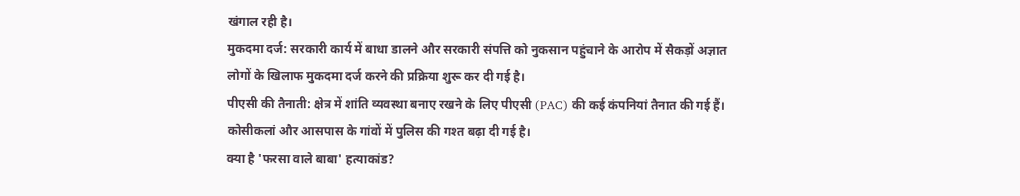खंगाल रही है।
मुकदमा दर्ज: सरकारी कार्य में बाधा डालने और सरकारी संपत्ति को नुकसान पहुंचाने के आरोप में सैकड़ों अज्ञात लोगों के खिलाफ मुकदमा दर्ज करने की प्रक्रिया शुरू कर दी गई है।
पीएसी की तैनाती: क्षेत्र में शांति व्यवस्था बनाए रखने के लिए पीएसी (PAC) की कई कंपनियां तैनात की गई हैं। कोसीकलां और आसपास के गांवों में पुलिस की गश्त बढ़ा दी गई है।
क्या है 'फरसा वाले बाबा' हत्याकांड?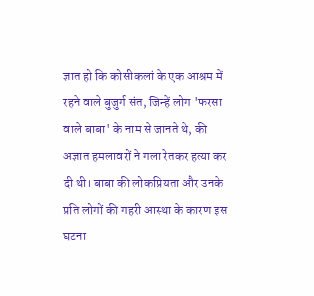ज्ञात हो कि कोसीकलां के एक आश्रम में रहने वाले बुजुर्ग संत, जिन्हें लोग 'फरसा वाले बाबा' के नाम से जानते थे, की अज्ञात हमलावरों ने गला रेतकर हत्या कर दी थी। बाबा की लोकप्रियता और उनके प्रति लोगों की गहरी आस्था के कारण इस घटना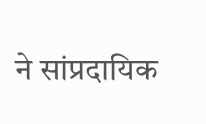ने सांप्रदायिक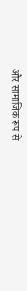और सामाजिक रूप से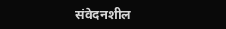संवेदनशील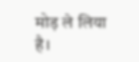मोड़ ले लिया है।